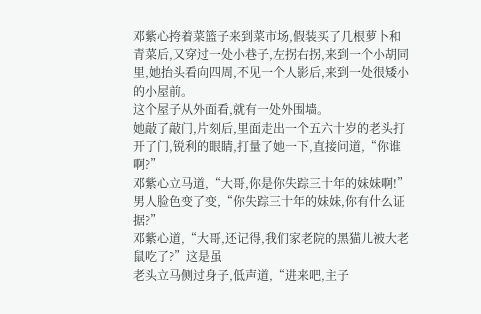邓紫心挎着菜篮子来到菜市场,假装买了几根萝卜和青菜后,又穿过一处小巷子,左拐右拐,来到一个小胡同里,她抬头看向四周,不见一个人影后,来到一处很矮小的小屋前。
这个屋子从外面看,就有一处外围墙。
她敲了敲门,片刻后,里面走出一个五六十岁的老头打开了门,锐利的眼睛,打量了她一下,直接问道,“你谁啊?”
邓紫心立马道,“大哥,你是你失踪三十年的妹妹啊!”
男人脸色变了变,“你失踪三十年的妹妹,你有什么证据?”
邓紫心道,“大哥,还记得,我们家老院的黑猫儿被大老鼠吃了?”这是虽
老头立马侧过身子,低声道,“进来吧,主子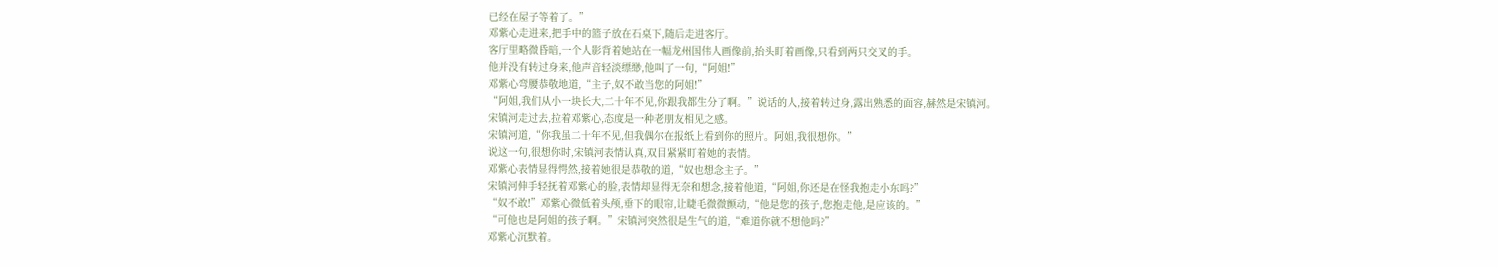已经在屋子等着了。”
邓紫心走进来,把手中的篮子放在石桌下,随后走进客厅。
客厅里略微昏暗,一个人影背着她站在一幅龙州国伟人画像前,抬头盯着画像,只看到两只交叉的手。
他并没有转过身来,他声音轻淡缥缈,他叫了一句,“阿姐!”
邓紫心弯腰恭敬地道,“主子,奴不敢当您的阿姐!”
“阿姐,我们从小一块长大,二十年不见,你跟我都生分了啊。”说话的人,接着转过身,露出熟悉的面容,赫然是宋镇河。
宋镇河走过去,拉着邓紫心,态度是一种老朋友相见之感。
宋镇河道,“你我虽二十年不见,但我偶尔在报纸上看到你的照片。阿姐,我很想你。”
说这一句,很想你时,宋镇河表情认真,双目紧紧盯着她的表情。
邓紫心表情显得愕然,接着她很是恭敬的道,“奴也想念主子。”
宋镇河伸手轻抚着邓紫心的脸,表情却显得无奈和想念,接着他道,“阿姐,你还是在怪我抱走小东吗?”
“奴不敢!”邓紫心微低着头颅,垂下的眼帘,让睫毛微微颤动,“他是您的孩子,您抱走他,是应该的。”
“可他也是阿姐的孩子啊。”宋镇河突然很是生气的道,“难道你就不想他吗?”
邓紫心沉默着。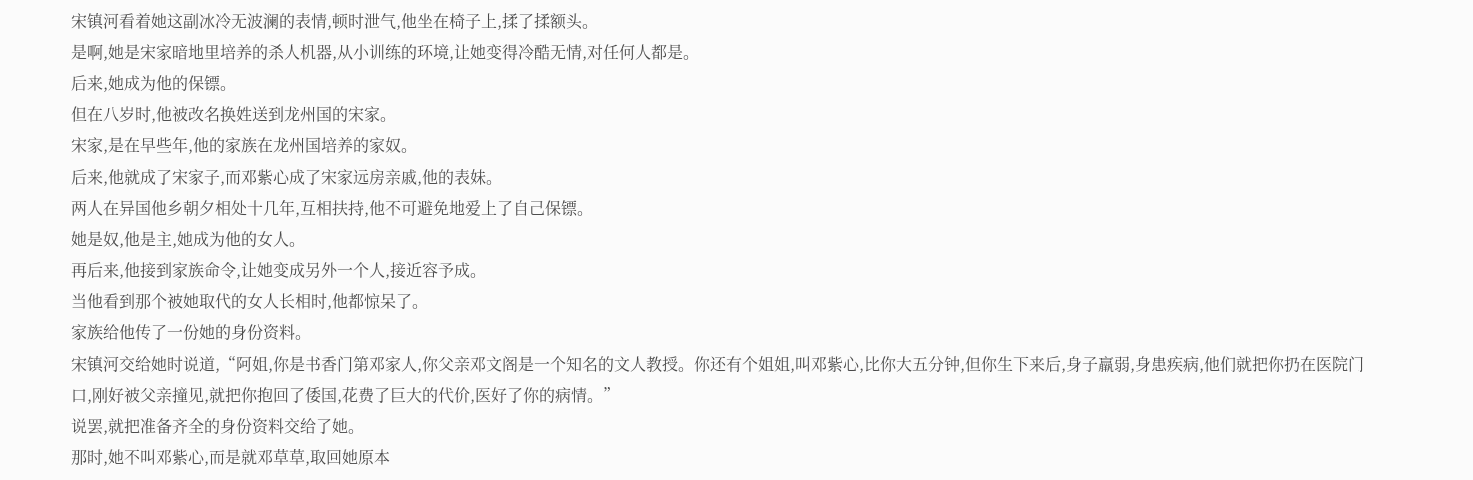宋镇河看着她这副冰冷无波澜的表情,顿时泄气,他坐在椅子上,揉了揉额头。
是啊,她是宋家暗地里培养的杀人机器,从小训练的环境,让她变得冷酷无情,对任何人都是。
后来,她成为他的保镖。
但在八岁时,他被改名换姓送到龙州国的宋家。
宋家,是在早些年,他的家族在龙州国培养的家奴。
后来,他就成了宋家子,而邓紫心成了宋家远房亲戚,他的表妹。
两人在异国他乡朝夕相处十几年,互相扶持,他不可避免地爱上了自己保镖。
她是奴,他是主,她成为他的女人。
再后来,他接到家族命令,让她变成另外一个人,接近容予成。
当他看到那个被她取代的女人长相时,他都惊呆了。
家族给他传了一份她的身份资料。
宋镇河交给她时说道,“阿姐,你是书香门第邓家人,你父亲邓文阁是一个知名的文人教授。你还有个姐姐,叫邓紫心,比你大五分钟,但你生下来后,身子羸弱,身患疾病,他们就把你扔在医院门口,刚好被父亲撞见,就把你抱回了倭国,花费了巨大的代价,医好了你的病情。”
说罢,就把准备齐全的身份资料交给了她。
那时,她不叫邓紫心,而是就邓草草,取回她原本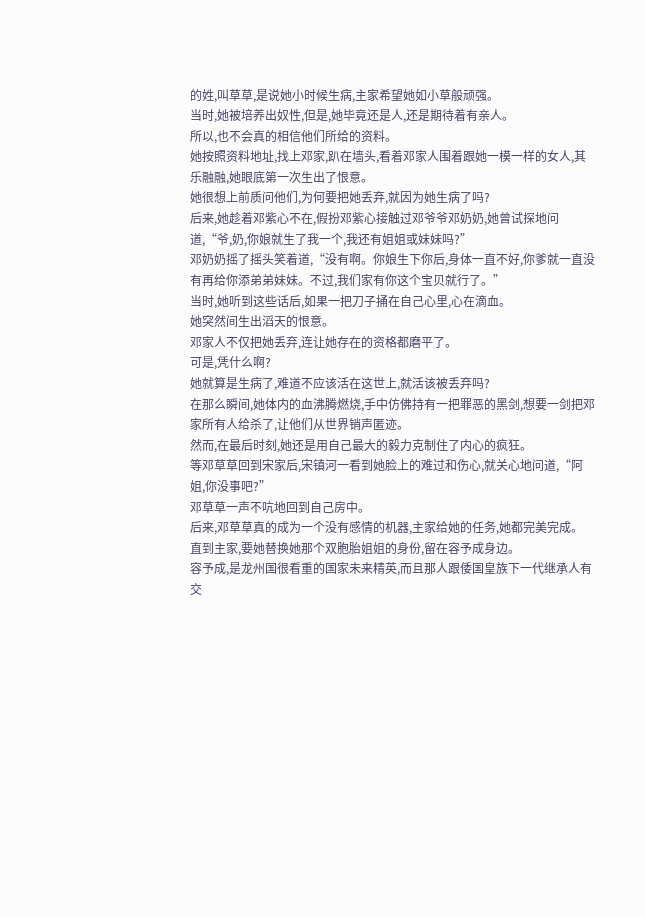的姓,叫草草,是说她小时候生病,主家希望她如小草般顽强。
当时,她被培养出奴性,但是,她毕竟还是人,还是期待着有亲人。
所以,也不会真的相信他们所给的资料。
她按照资料地址,找上邓家,趴在墙头,看着邓家人围着跟她一模一样的女人,其乐融融,她眼底第一次生出了恨意。
她很想上前质问他们,为何要把她丢弃,就因为她生病了吗?
后来,她趁着邓紫心不在,假扮邓紫心接触过邓爷爷邓奶奶,她曾试探地问道,“爷,奶,你娘就生了我一个,我还有姐姐或妹妹吗?”
邓奶奶摇了摇头笑着道,“没有啊。你娘生下你后,身体一直不好,你爹就一直没有再给你添弟弟妹妹。不过,我们家有你这个宝贝就行了。”
当时,她听到这些话后,如果一把刀子捅在自己心里,心在滴血。
她突然间生出滔天的恨意。
邓家人不仅把她丢弃,连让她存在的资格都磨平了。
可是,凭什么啊?
她就算是生病了,难道不应该活在这世上,就活该被丢弃吗?
在那么瞬间,她体内的血沸腾燃烧,手中仿佛持有一把罪恶的黑剑,想要一剑把邓家所有人给杀了,让他们从世界销声匿迹。
然而,在最后时刻,她还是用自己最大的毅力克制住了内心的疯狂。
等邓草草回到宋家后,宋镇河一看到她脸上的难过和伤心,就关心地问道,“阿姐,你没事吧?”
邓草草一声不吭地回到自己房中。
后来,邓草草真的成为一个没有感情的机器,主家给她的任务,她都完美完成。
直到主家,要她替换她那个双胞胎姐姐的身份,留在容予成身边。
容予成,是龙州国很看重的国家未来精英,而且那人跟倭国皇族下一代继承人有交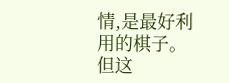情,是最好利用的棋子。
但这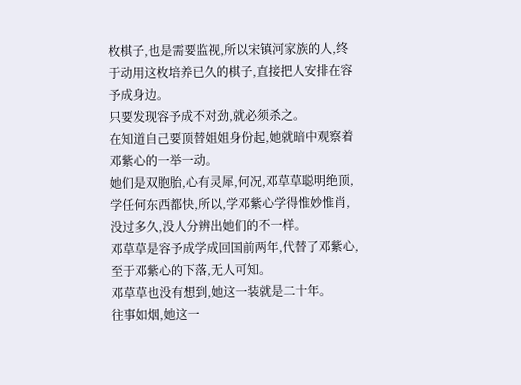枚棋子,也是需要监视,所以宋镇河家族的人,终于动用这枚培养已久的棋子,直接把人安排在容予成身边。
只要发现容予成不对劲,就必须杀之。
在知道自己要顶替姐姐身份起,她就暗中观察着邓紫心的一举一动。
她们是双胞胎,心有灵犀,何况,邓草草聪明绝顶,学任何东西都快,所以,学邓紫心学得惟妙惟肖,没过多久,没人分辨出她们的不一样。
邓草草是容予成学成回国前两年,代替了邓紫心,至于邓紫心的下落,无人可知。
邓草草也没有想到,她这一装就是二十年。
往事如烟,她这一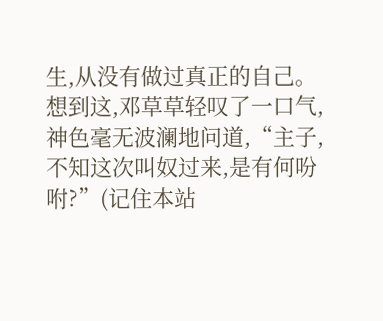生,从没有做过真正的自己。
想到这,邓草草轻叹了一口气,神色毫无波澜地问道,“主子,不知这次叫奴过来,是有何吩咐?”(记住本站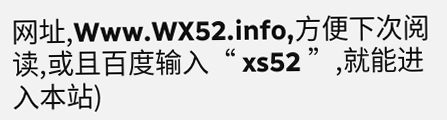网址,Www.WX52.info,方便下次阅读,或且百度输入“ xs52 ”,就能进入本站)